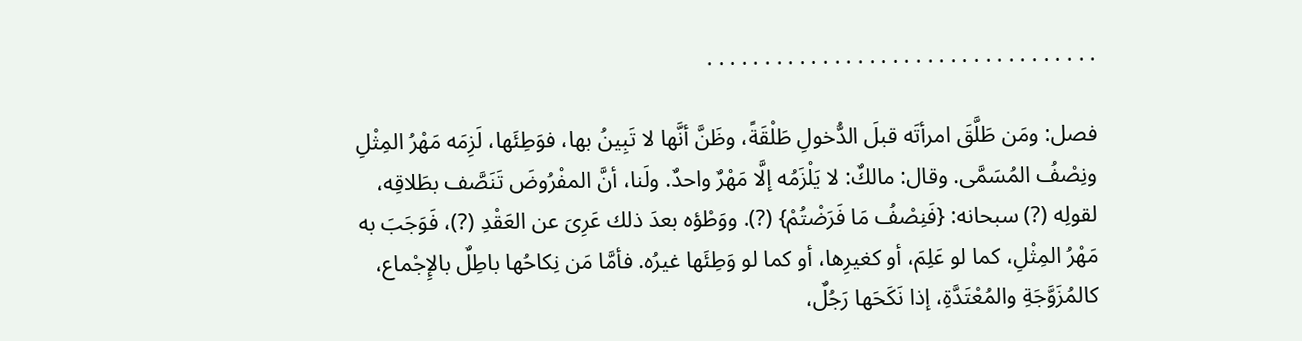. . . . . . . . . . . . . . . . . . . . . . . . . . . . . . . . . .

فصل: ومَن طَلَّقَ امرأتَه قبلَ الدُّخولِ طَلْقَةً، وظَنَّ أنَّها لا تَبِينُ بها، فوَطِئَها، لَزِمَه مَهْرُ المِثْلِ ونِصْفُ المُسَمَّى. وقال: مالكٌ: لا يَلْزَمُه إلَّا مَهْرٌ واحدٌ. ولَنا، أنَّ المفْرُوضَ تَنَصَّف بطَلاقِه، لقولِه (?) سبحانه: {فَنِصْفُ مَا فَرَضْتُمْ} (?). ووَطْؤه بعدَ ذلك عَرِىَ عن العَقْدِ (?)، فَوَجَبَ به مَهْرُ المِثْلِ، كما لو عَلِمَ، أو كغيرِها، أو كما لو وَطِئَها غيرُه. فأمَّا مَن نِكاحُها باطِلٌ بالإِجْماع، كالمُزَوَّجَةِ والمُعْتَدَّةِ، إذا نَكَحَها رَجُلٌ،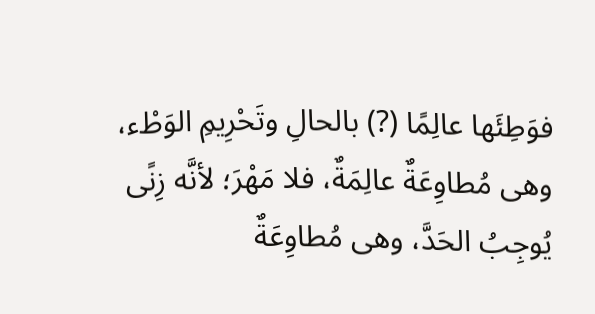فوَطِئَها عالِمًا (?) بالحالِ وتَحْرِيمِ الوَطْء، وهى مُطاوِعَةٌ عالِمَةٌ، فلا مَهْرَ؛ لأنَّه زِنًى يُوجِبُ الحَدَّ، وهى مُطاوِعَةٌ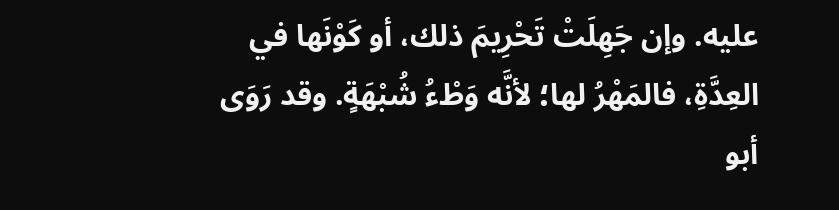عليه. وإن جَهِلَتْ تَحْرِيمَ ذلك، أو كَوْنَها في العِدَّةِ، فالمَهْرُ لها؛ لأنَّه وَطْءُ شُبْهَةٍ. وقد رَوَى أبو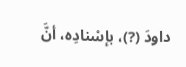داودَ (?)، بإسْنادِه، أنَّ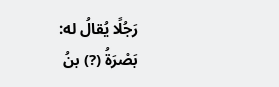رَجُلًا يُقالُ له: بَصْرَةُ (?) بنُ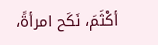أكْثَمَ، نَكَح امرأةً،